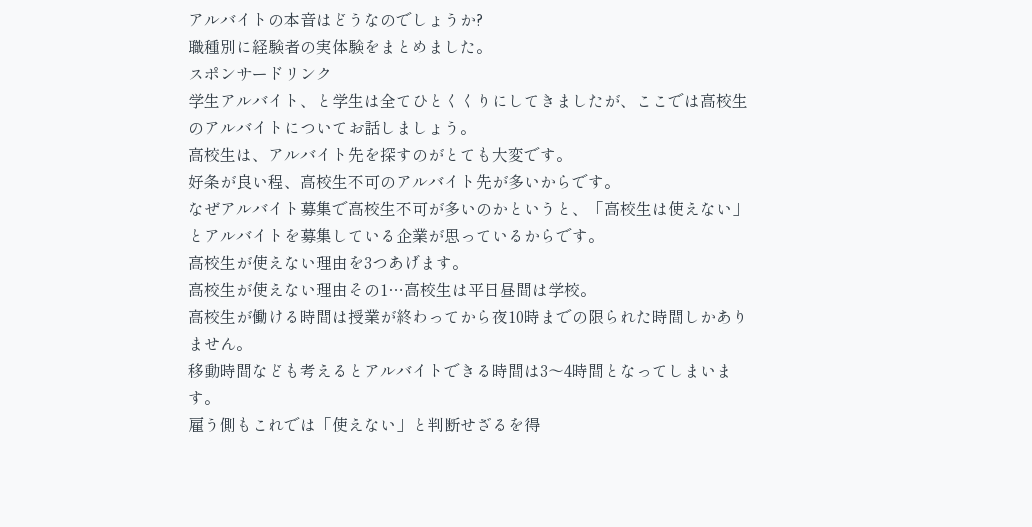アルバイトの本音はどうなのでしょうか?
職種別に経験者の実体験をまとめました。
スポンサードリンク
学生アルバイト、と学生は全てひとくくりにしてきましたが、ここでは高校生のアルバイトについてお話しましょう。
高校生は、アルバイト先を探すのがとても大変です。
好条が良い程、高校生不可のアルバイト先が多いからです。
なぜアルバイト募集で高校生不可が多いのかというと、「高校生は使えない」とアルバイトを募集している企業が思っているからです。
高校生が使えない理由を3つあげます。
高校生が使えない理由その1…高校生は平日昼間は学校。
高校生が働ける時間は授業が終わってから夜10時までの限られた時間しかありません。
移動時間なども考えるとアルバイトできる時間は3〜4時間となってしまいます。
雇う側もこれでは「使えない」と判断せざるを得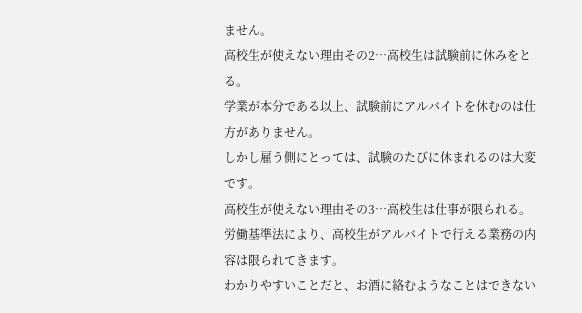ません。
高校生が使えない理由その2…高校生は試験前に休みをとる。
学業が本分である以上、試験前にアルバイトを休むのは仕方がありません。
しかし雇う側にとっては、試験のたびに休まれるのは大変です。
高校生が使えない理由その3…高校生は仕事が限られる。
労働基準法により、高校生がアルバイトで行える業務の内容は限られてきます。
わかりやすいことだと、お酒に絡むようなことはできない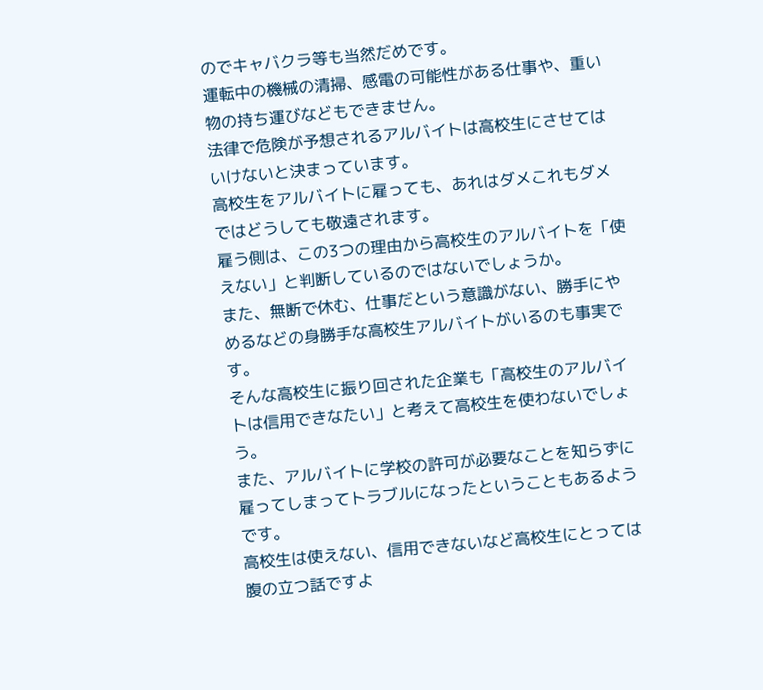のでキャバクラ等も当然だめです。
運転中の機械の清掃、感電の可能性がある仕事や、重い物の持ち運びなどもできません。
法律で危険が予想されるアルバイトは高校生にさせてはいけないと決まっています。
高校生をアルバイトに雇っても、あれはダメこれもダメではどうしても敬遠されます。
雇う側は、この3つの理由から高校生のアルバイトを「使えない」と判断しているのではないでしょうか。
また、無断で休む、仕事だという意識がない、勝手にやめるなどの身勝手な高校生アルバイトがいるのも事実です。
そんな高校生に振り回された企業も「高校生のアルバイトは信用できなたい」と考えて高校生を使わないでしょう。
また、アルバイトに学校の許可が必要なことを知らずに雇ってしまってトラブルになったということもあるようです。
高校生は使えない、信用できないなど高校生にとっては腹の立つ話ですよ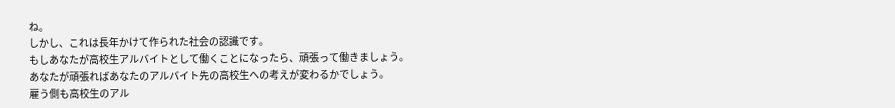ね。
しかし、これは長年かけて作られた社会の認識です。
もしあなたが高校生アルバイトとして働くことになったら、頑張って働きましょう。
あなたが頑張ればあなたのアルバイト先の高校生への考えが変わるかでしょう。
雇う側も高校生のアル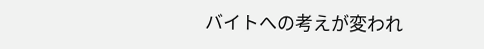バイトへの考えが変われ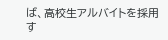ば、高校生アルバイトを採用す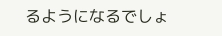るようになるでしょ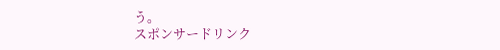う。
スポンサードリンク